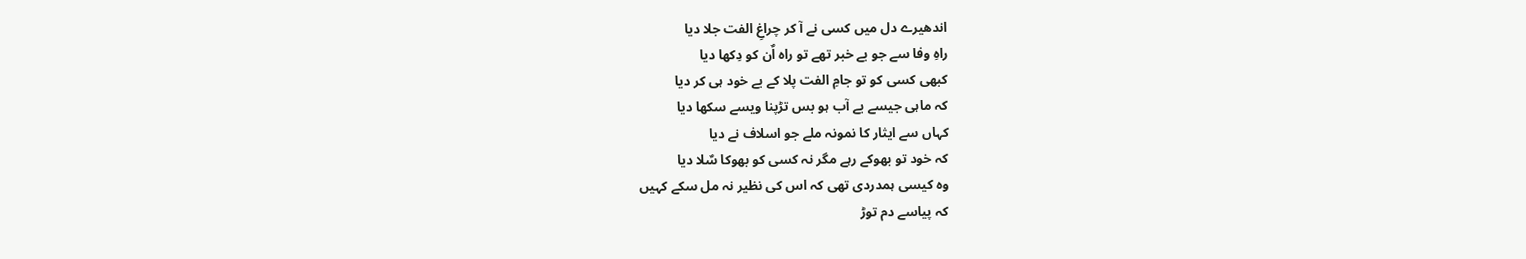اندھیرے دل میں کسی نے آ کر چراغِ الفت جلا دیا
راہِ وفا سے جو بے خبر تھے تو راہ اٌن کو دِکھا دیا
کبھی کسی کو تو جامِ الفت پلا کے بے خود ہی کر دیا
کہ ماہی جیسے بے آب ہو بس تڑپنا ویسے سکھا دیا
کہاں سے ایثار کا نمونہ ملے جو اسلاف نے دیا
کہ خود تو بھوکے رہے مگر نہ کسی کو بھوکا سٌلا دیا
وہ کیسی ہمدردی تھی کہ اس کی نظیر نہ مل سکے کہیں
کہ پیاسے دم توڑ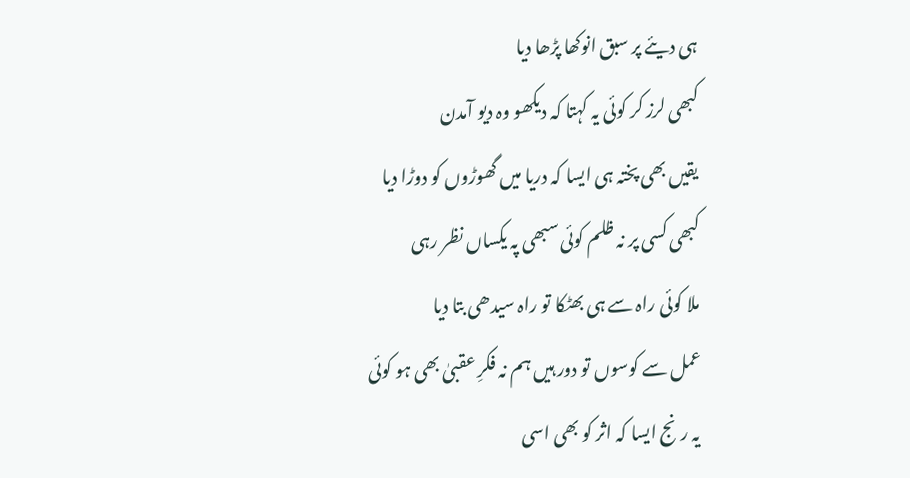ہی دیئے پر سبق انوکھا پڑھا دیا
کبھی لرز کر کوئی یہ کہتا کہ دیکھو وہ دیو آمدن
یقیں بھی پختہ ہی ایسا کہ دریا میں گھوڑوں کو دوڑا دیا
کبھی کسی پر نہ ظلم کوئی سبھی پہ یکساں نظر رہی
ملا کوئی راہ سے ہی بھٹکا تو راہ سیدھی بتا دیا
عمل سے کوسوں تو دور ہیں ہم نہ فکرِ عقبیٰ بھی ہو کوئی
یہ رنج ایسا کہ اثر کو بھی اسی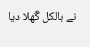نے بالکل گٌھلا دیا